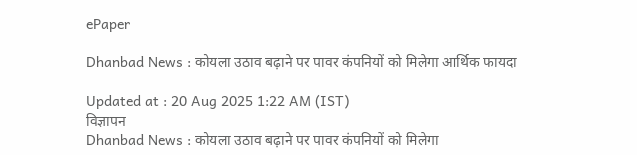ePaper

Dhanbad News : कोयला उठाव बढ़ाने पर पावर कंपनियों को मिलेगा आर्थिक फायदा

Updated at : 20 Aug 2025 1:22 AM (IST)
विज्ञापन
Dhanbad News : कोयला उठाव बढ़ाने पर पावर कंपनियों को मिलेगा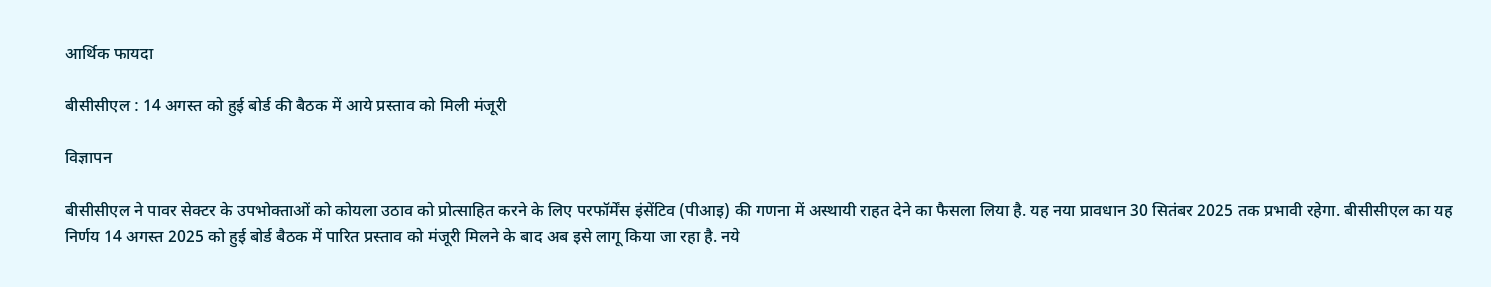आर्थिक फायदा

बीसीसीएल : 14 अगस्त को हुई बोर्ड की बैठक में आये प्रस्ताव को मिली मंजूरी

विज्ञापन

बीसीसीएल ने पावर सेक्टर के उपभोक्ताओं को कोयला उठाव को प्रोत्साहित करने के लिए परफॉर्मेंस इंसेंटिव (पीआइ) की गणना में अस्थायी राहत देने का फैसला लिया है. यह नया प्रावधान 30 सितंबर 2025 तक प्रभावी रहेगा. बीसीसीएल का यह निर्णय 14 अगस्त 2025 को हुई बोर्ड बैठक में पारित प्रस्ताव को मंजूरी मिलने के बाद अब इसे लागू किया जा रहा है. नये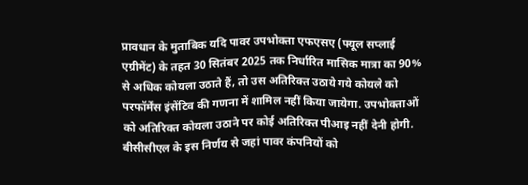प्रावधान के मुताबिक यदि पावर उपभोक्ता एफएसए (फ्यूल सप्लाई एग्रीमेंट) के तहत 30 सितंबर 2025 तक निर्धारित मासिक मात्रा का 90% से अधिक कोयला उठाते हैं, तो उस अतिरिक्त उठाये गये कोयले को परफॉर्मेंस इंसेंटिव की गणना में शामिल नहीं किया जायेगा. उपभोक्ताओं को अतिरिक्त कोयला उठाने पर कोई अतिरिक्त पीआइ नहीं देनी होगी. बीसीसीएल के इस निर्णय से जहां पावर कंपनियों को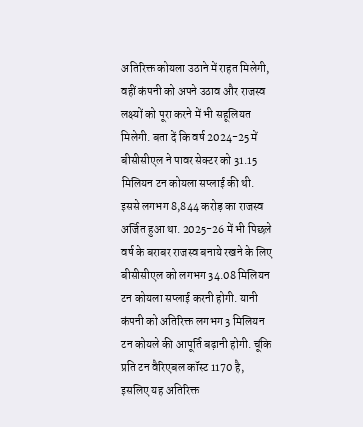अतिरिक्त कोयला उठाने में राहत मिलेगी, वहीं कंपनी को अपने उठाव और राजस्व लक्ष्यों को पूरा करने में भी सहूलियत मिलेगी. बता दें कि वर्ष 2024-25 में बीसीसीएल ने पावर सेक्टर को 31.15 मिलियन टन कोयला सप्लाई की थी. इससे लगभग 8,844 करोड़ का राजस्व अर्जित हुआ था. 2025-26 में भी पिछले वर्ष के बराबर राजस्व बनाये रखने के लिए बीसीसीएल को लगभग 34.08 मिलियन टन कोयला सप्लाई करनी होगी. यानी कंपनी को अतिरिक्त लगभग 3 मिलियन टन कोयले की आपूर्ति बढ़ानी होगी. चूंकि प्रति टन वैरिएबल कॉस्ट 1170 है, इसलिए यह अतिरिक्त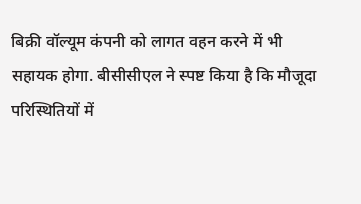बिक्री वॉल्यूम कंपनी को लागत वहन करने में भी सहायक होगा. बीसीसीएल ने स्पष्ट किया है कि मौजूदा परिस्थितियों में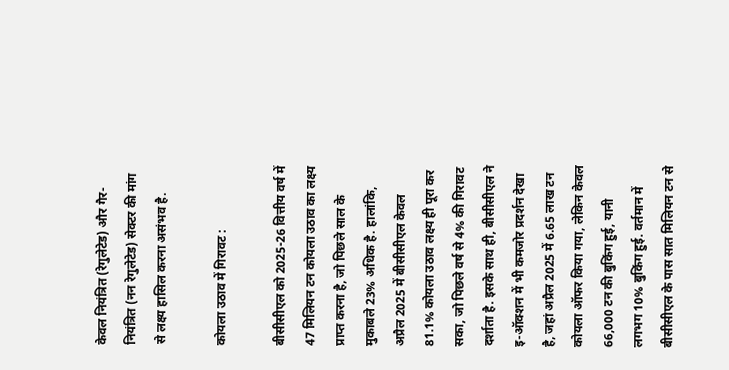केवल नियंत्रित (रेगुलेटेड) और गैर-नियंत्रित (नन रेगुलेटेड) सेक्टर की मांग से लक्ष्य हासिल करना असंभव है.

कोयला उठाव में गिरावट :

बीसीसीएल को 2025-26 वित्तीय वर्ष में 47 मिलियन टन कोयला उठाव का लक्ष्य प्राप्त करना है, जो पिछले साल के मुकाबले 23% अधिक है. हालांकि, अप्रैल 2025 में बीसीसीएल केवल 81.1% कोयला उठाव लक्ष्य ही पूरा कर सका, जो पिछले वर्ष से 4% की गिरावट दर्शाता है. इसके साथ ही, बीसीसीएल ने इ-ऑक्शन में भी कमजोर प्रदर्शन देखा है, जहां अप्रैल 2025 में 6.65 लाख टन कोयला ऑफर किया गया, लेकिन केवल 66,000 टन की बुकिंग हुई, यानी लगभग 10% बुकिंग हुई. वर्तमान में बीसीसीएल के पास सात मिलियन टन से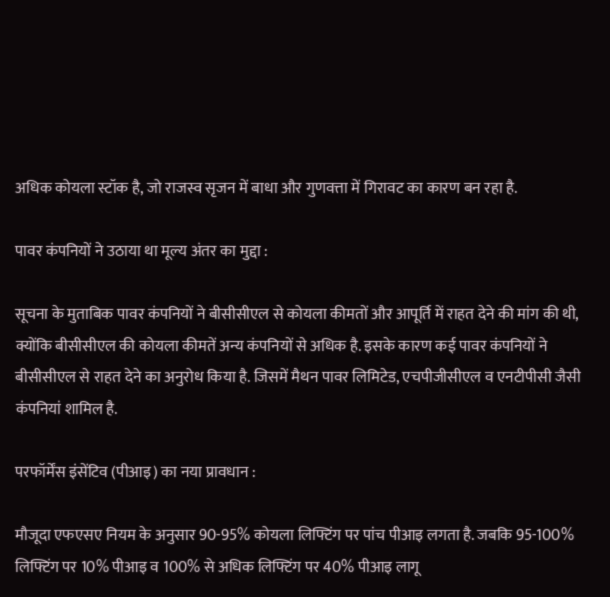अधिक कोयला स्टॉक है, जो राजस्व सृजन में बाधा और गुणवत्ता में गिरावट का कारण बन रहा है.

पावर कंपनियों ने उठाया था मूल्य अंतर का मुद्दा :

सूचना के मुताबिक पावर कंपनियों ने बीसीसीएल से कोयला कीमतों और आपूर्ति में राहत देने की मांग की थी, क्योंकि बीसीसीएल की कोयला कीमतें अन्य कंपनियों से अधिक है. इसके कारण कई पावर कंपनियों ने बीसीसीएल से राहत देने का अनुरोध किया है. जिसमें मैथन पावर लिमिटेड, एचपीजीसीएल व एनटीपीसी जैसी कंपनियां शामिल है.

परफॉर्मेंस इंसेंटिव (पीआइ) का नया प्रावधान :

मौजूदा एफएसए नियम के अनुसार 90-95% कोयला लिफ्टिंग पर पांच पीआइ लगता है. जबकि 95-100% लिफ्टिंग पर 10% पीआइ व 100% से अधिक लिफ्टिंग पर 40% पीआइ लागू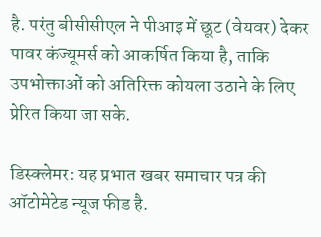है. परंतु बीसीसीएल ने पीआइ में छूट (वेयवर) देकर पावर कंज्यूमर्स को आकर्षित किया है, ताकि उपभोक्ताओं को अतिरिक्त कोयला उठाने के लिए प्रेरित किया जा सके.

डिस्क्लेमर: यह प्रभात खबर समाचार पत्र की ऑटोमेटेड न्यूज फीड है.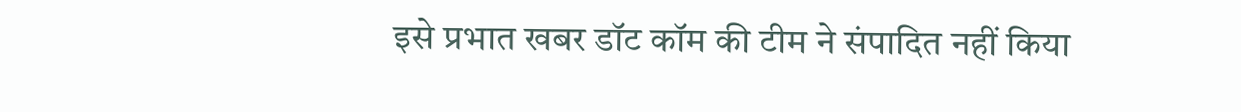इसे प्रभात खबर डॉट कॉम की टीम ने संपादित नहीं किया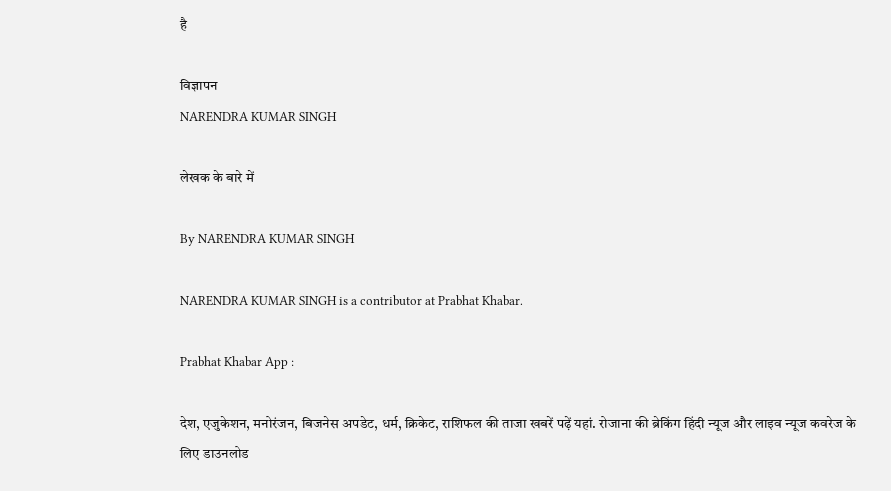है

विज्ञापन
NARENDRA KUMAR SINGH

लेखक के बारे में

By NARENDRA KUMAR SINGH

NARENDRA KUMAR SINGH is a contributor at Prabhat Khabar.

Prabhat Khabar App :

देश, एजुकेशन, मनोरंजन, बिजनेस अपडेट, धर्म, क्रिकेट, राशिफल की ताजा खबरें पढ़ें यहां. रोजाना की ब्रेकिंग हिंदी न्यूज और लाइव न्यूज कवरेज के लिए डाउनलोड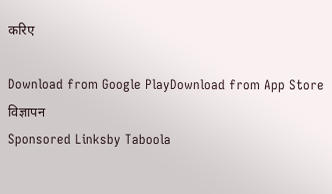करिए

Download from Google PlayDownload from App Store
विज्ञापन
Sponsored Linksby Taboola